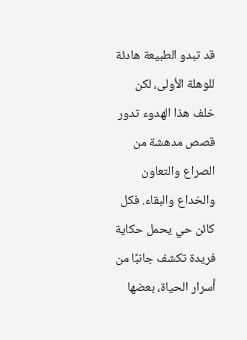قد تبدو الطبيعة هادئة للوهلة الأولى، لكن خلف هذا الهدوء تدور قصص مدهشة من الصراع والتعاون والخداع والبقاء. فكل كائن حي يحمل حكاية فريدة تكشف جانبًا من أسرار الحياة، بعضها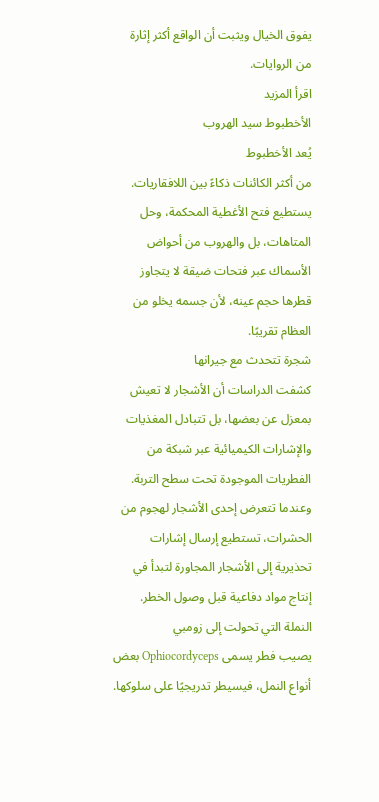يفوق الخيال ويثبت أن الواقع أكثر إثارة من الروايات.
اقرأ المزيد
الأخطبوط سيد الهروب
يُعد الأخطبوط
من أكثر الكائنات ذكاءً بين اللافقاريات. يستطيع فتح الأغطية المحكمة، وحل المتاهات، بل والهروب من أحواض الأسماك عبر فتحات ضيقة لا يتجاوز قطرها حجم عينه، لأن جسمه يخلو من العظام تقريبًا.
شجرة تتحدث مع جيرانها
كشفت الدراسات أن الأشجار لا تعيش بمعزل عن بعضها، بل تتبادل المغذيات والإشارات الكيميائية عبر شبكة من الفطريات الموجودة تحت سطح التربة. وعندما تتعرض إحدى الأشجار لهجوم من الحشرات، تستطيع إرسال إشارات تحذيرية إلى الأشجار المجاورة لتبدأ في إنتاج مواد دفاعية قبل وصول الخطر.
النملة التي تحولت إلى زومبي
يصيب فطر يسمى Ophiocordyceps بعض أنواع النمل، فيسيطر تدريجيًا على سلوكها.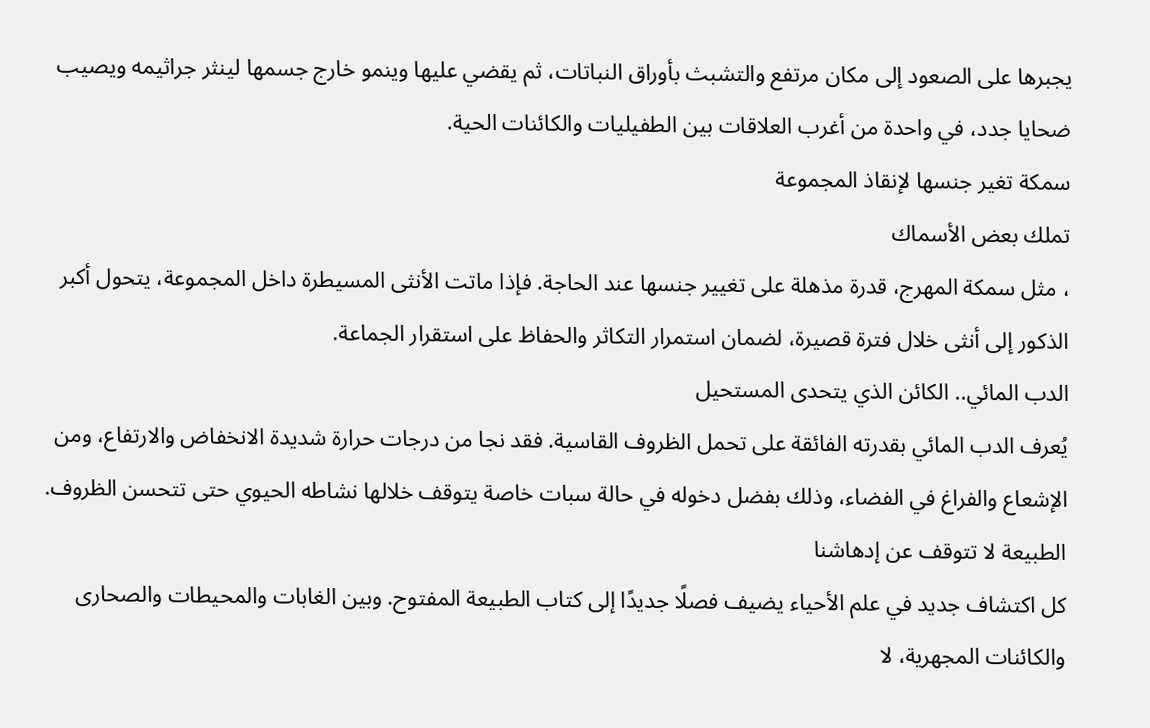يجبرها على الصعود إلى مكان مرتفع والتشبث بأوراق النباتات، ثم يقضي عليها وينمو خارج جسمها لينثر جراثيمه ويصيب ضحايا جدد، في واحدة من أغرب العلاقات بين الطفيليات والكائنات الحية.
سمكة تغير جنسها لإنقاذ المجموعة
تملك بعض الأسماك
، مثل سمكة المهرج، قدرة مذهلة على تغيير جنسها عند الحاجة. فإذا ماتت الأنثى المسيطرة داخل المجموعة، يتحول أكبر الذكور إلى أنثى خلال فترة قصيرة، لضمان استمرار التكاثر والحفاظ على استقرار الجماعة.
الدب المائي.. الكائن الذي يتحدى المستحيل
يُعرف الدب المائي بقدرته الفائقة على تحمل الظروف القاسية. فقد نجا من درجات حرارة شديدة الانخفاض والارتفاع، ومن الإشعاع والفراغ في الفضاء، وذلك بفضل دخوله في حالة سبات خاصة يتوقف خلالها نشاطه الحيوي حتى تتحسن الظروف.
الطبيعة لا تتوقف عن إدهاشنا
كل اكتشاف جديد في علم الأحياء يضيف فصلًا جديدًا إلى كتاب الطبيعة المفتوح. وبين الغابات والمحيطات والصحارى والكائنات المجهرية، لا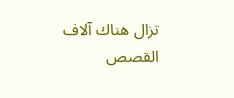تزال هناك آلاف القصص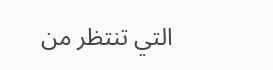التي تنتظر من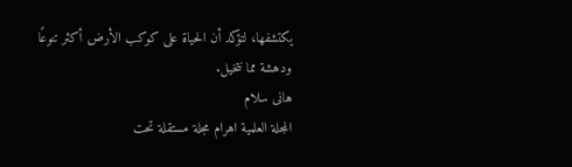يكتشفها، لتؤكد أن الحياة على كوكب الأرض أكثر تنوعًا ودهشة مما نتخيل.
هانى سلام
المجلة العلمية اهرام مجلة مستقلة تحت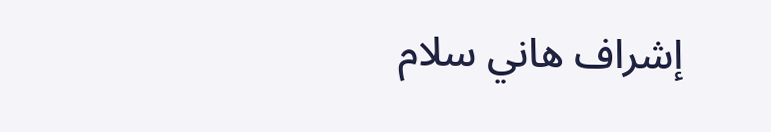إشراف هاني سلام